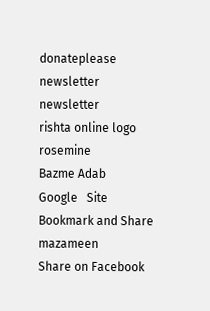donateplease
newsletter
newsletter
rishta online logo
rosemine
Bazme Adab
Google   Site
Bookmark and Share
mazameen
Share on Facebook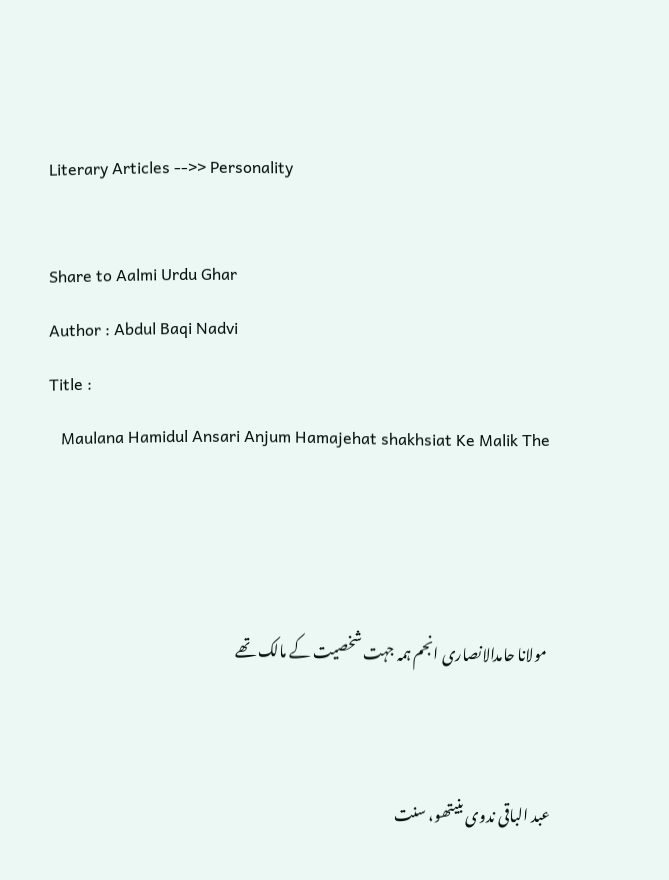Literary Articles -->> Personality

Share to Aalmi Urdu Ghar
Author : Abdul Baqi Nadvi
Title :
   Maulana Hamidul Ansari Anjum Hamajehat shakhsiat Ke Malik The



 مولانا حامدالانصاری انجم ہمہ جہت شخصیت کے مالک تھے


عبد الباقی ندوی بنیتھو، سنت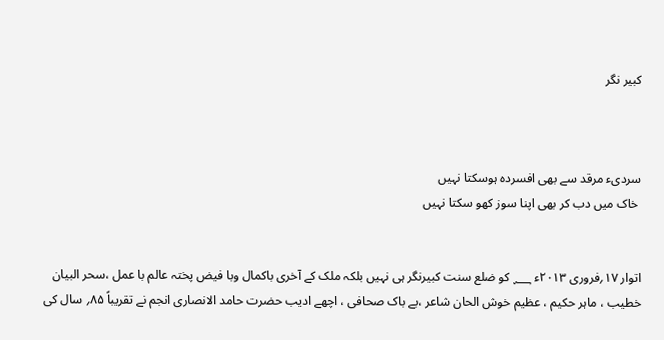کبیر نگر



سردیء مرقد سے بھی افسردہ ہوسکتا نہیں
 خاک میں دب کر بھی اپنا سوز کھو سکتا نہیں


اتوار ۱۷؍فروری ۲۰۱۳ء ؁ کو ضلع سنت کبیرنگر ہی نہیں بلکہ ملک کے آخری باکمال وبا فیض پختہ عالم با عمل ،سحر البیان خطیب ، ماہر حکیم ، عظیم خوش الحان شاعر ،بے باک صحافی ، اچھے ادیب حضرت حامد الانصاری انجم نے تقریباً ۸۵؍ سال کی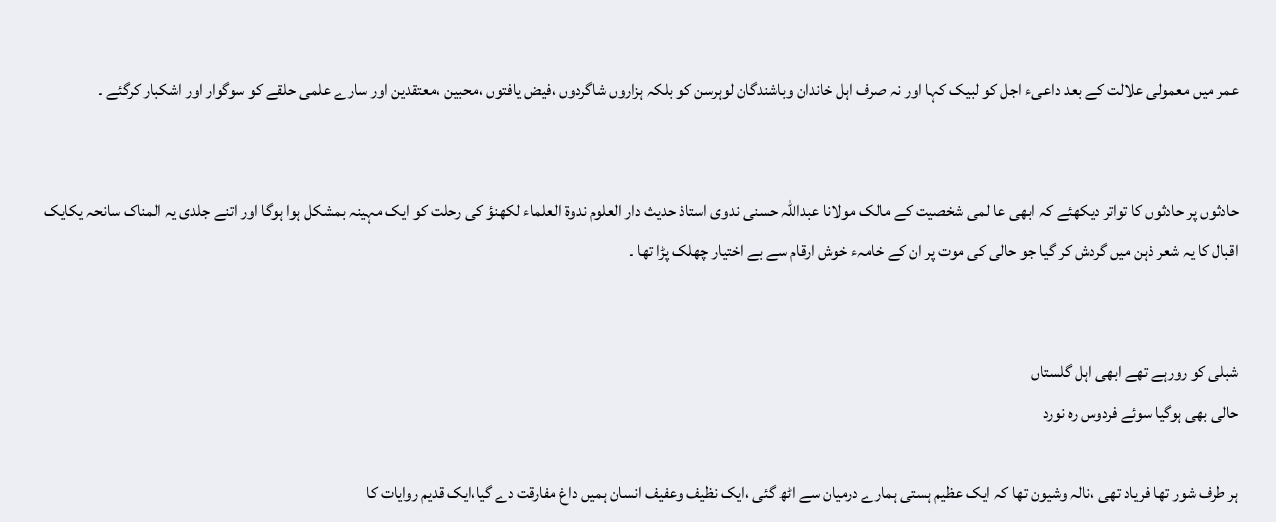عمر میں معمولی علالت کے بعد داعیء اجل کو لبیک کہا اور نہ صرف اہل خاندان وباشندگان لوہرسن کو بلکہ ہزاروں شاگردوں ،فیض یافتوں ،محبین ،معتقدین اور سارے علمی حلقے کو سوگوار اور اشکبار کرگئے ۔


حادثوں پر حادثوں کا تواتر دیکھئے کہ ابھی عا لمی شخصیت کے مالک مولانا عبداللہ حسنی ندوی استاذ حدیث دار العلوم ندوۃ العلماء لکھنؤ کی رحلت کو ایک مہینہ بمشکل ہوا ہوگا اور اتنے جلدی یہ المناک سانحہ یکایک اقبال کا یہ شعر ذہن میں گردش کر گیا جو حالی کی موت پر ان کے خامہء خوش ارقام سے بے اختیار چھلک پڑا تھا ۔


شبلی کو رورہے تھے ابھی اہل گلستاں
حالی بھی ہوگیا سوئے فردوس رہ نورد

ہر طرف شور تھا فریاد تھی ،نالہ وشیون تھا کہ ایک عظیم ہستی ہمارے درمیان سے اٹھ گئی ،ایک نظیف وعفیف انسان ہمیں داغ مفارقت دے گیا،ایک قدیم روایات کا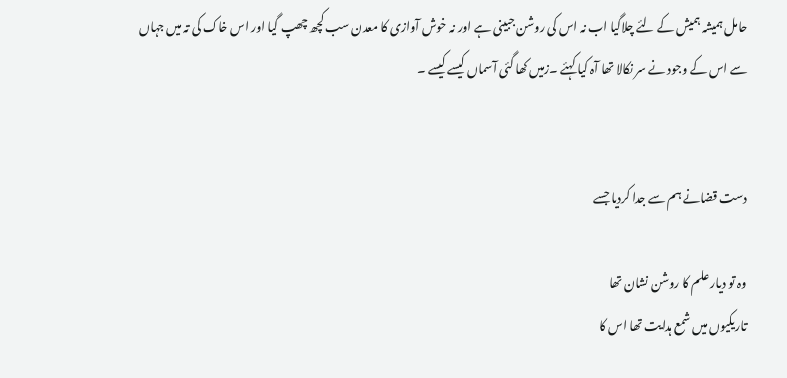حامل ہمیشہ ہمیش کے لئے چلاگیا اب نہ اس کی روشن جبینی ہے اور نہ خوش آوازی کا معدن سب کچھ چھپ گیا اور اس خاک کی تہ میں جہاں سے اس کے وجود نے سر نکالا تھا آہ کیا کہئے ۔زمیں کھا گئی آسماں کیسے کیسے ۔


دست قضانے ہم سے جدا کردیا جسے

وہ تو دیار علم کا روشن نشان تھا
تاریکیوں میں شمع ہدایت تھا اس کا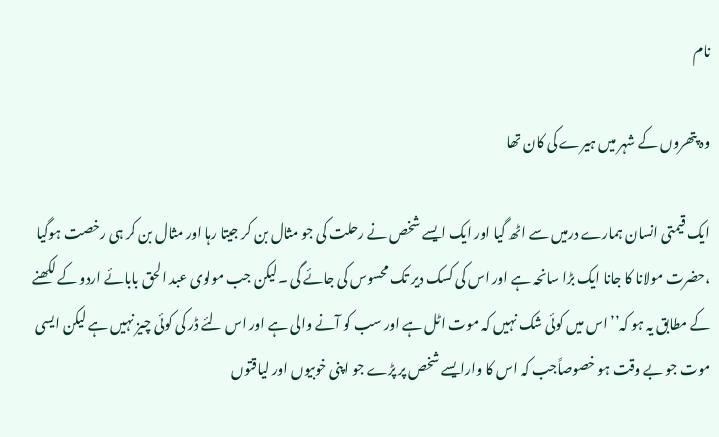نام

وہ پتھروں کے شہر میں ہیرے کی کان تھا

ایک قیمتی انسان ہمارے درمیں سے اٹھ گیا اور ایک ایسے شخص نے رحلت کی جو مثال بن کر جیتا رہا اور مثال بن کر ہی رخصت ہوگیا ،حضرت مولانا کا جانا ایک بڑا سانحہ ہے اور اس کی کسک دیر تک محسوس کی جائے گی ۔لیکن جب مولوی عبد الحق بابائے اردو کے لکھنے کے مطابق یہ ہو کہ’’ اس میں کوئی شک نہیں کہ موت اٹل ہے اور سب کو آنے والی ہے اور اس لئے ڈر کی کوئی چیز نہیں ہے لیکن ایسی موت جو بے وقت ہو خصوصاًجب کہ اس کا وارایسے شخص پر پڑے جو اپنی خوبیوں اور لیاقتوں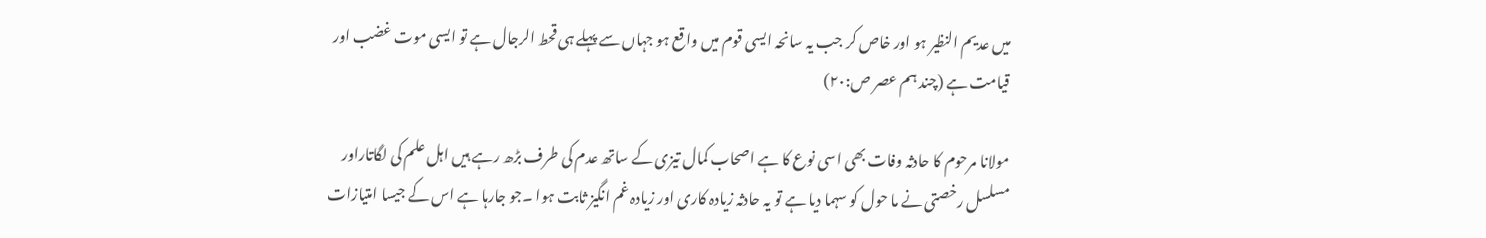میں عدیم النظیر ہو اور خاص کر جب یہ سانحہ ایسی قوم میں واقع ہو جہاں سے پہلے ہی قحط الرجال ہے تو ایسی موت غضب اور قیامت ہے (چند ہم عصر ص:۲۰)

مولانا مرحوم کا حادثہ وفات بھی اسی نوع کا ہے اصحاب کمال تیزی کے ساتھ عدم کی طرف بڑھ رہے ہیں اہل علم کی لگاتاراور مسلسل رخصتی نے ما حول کو سہما دیا ہے تو یہ حادثہ زیادہ کاری اور زیادہ غم انگیز ثابت ہوا ۔جو جارہا ہے اس کے جیسا امتیازات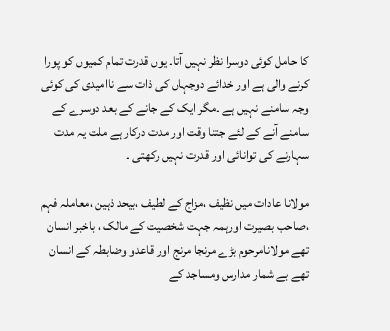کا حامل کوئی دوسرا نظر نہیں آتا۔ یوں قدرت تمام کمیوں کو پورا کرنے والی ہے اور خدائے دوجہاں کی ذات سے ناامیدی کی کوئی وجہ سامنے نہیں ہے ۔مگر ایک کے جانے کے بعد دوسرے کے سامنے آنے کے لئے جتنا وقت اور مدت درکار ہے ملت یہ مدت سہارنے کی توانائی اور قدرت نہیں رکھتی ۔

مولانا عادات میں نظیف ،مزاج کے لطیف ،بیحد ذہین ،معاملہ فہم ،صاحب بصیرت اورہمہ جہت شخصیت کے مالک ، باخبر انسان تھے مولانامرحوم بڑے مرنجا مرنج اور قاعدو وضابطہ کے انسان تھے بے شمار مدارس ومساجد کے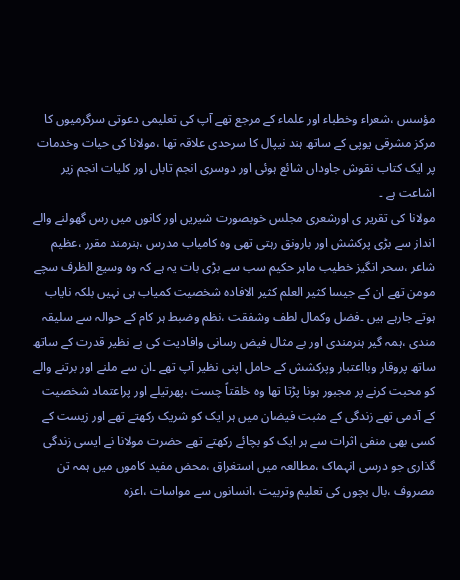مؤسس ،شعراء وخطباء اور علماء کے مرجع تھے آپ کی تعلیمی دعوتی سرگرمیوں کا مرکز مشرقی یوپی کے ساتھ ہند نیپال کا سرحدی علاقہ تھا ،مولانا کی حیات وخدمات پر ایک کتاب نقوش جاوداں شائع ہوئی اور دوسری انجم تاباں اور کلیات انجم زیر اشاعت ہے ۔
مولانا کی تقریر ی اورشعری مجلس خوبصورت شیریں اور کانوں میں رس گھولنے والے انداز سے بڑی پرکشش اور بارونق رہتی تھی وہ کامیاب مدرس ،ہنرمند مقرر ،عظیم شاعر ،سحر انگیز خطیب ماہر حکیم سب سے بڑی بات یہ ہے کہ وہ وسیع الظرف سچے مومن تھے ان کے جیسا کثیر العلم کثیر الافادہ شخصیت کمیاب ہی نہیں بلکہ نایاب ہوتے جارہے ہیں ۔فضل وکمال لطف وشفقت ،نظم وضبط ہر کام کے حوالہ سے سلیقہ مندی ،ہمہ گیر ہنرمندی اور بے مثال فیض رسانی وافادیت کی بے نظیر قدرت کے ساتھ ساتھ پروقار وبااعتبار وپرکشش کے حامل اپنی نظیر آپ تھے ۔ان سے ملنے اور برتنے والے کو محبت کرنے پر مجبور ہونا پڑتا تھا وہ خلقتاً چست ،پھرتیلے اور پراعتماد شخصیت کے آدمی تھے زندگی کے مثبت فیضان میں ہر ایک کو شریک رکھتے تھے اور زیست کے کسی بھی منفی اثرات سے ہر ایک کو بچائے رکھتے تھے حضرت مولانا نے ایسی زندگی
گذاری جو درسی انہماک ،مطالعہ میں استغراق ،محض مفید کاموں میں ہمہ تن مصروف ،بال بچوں کی تعلیم وتربیت ،انسانوں سے مواسات ،اعزہ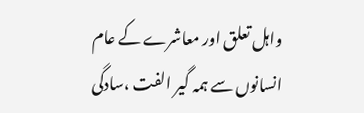واہل تعلق اور معاشرے کے عام انسانوں سے ہمہ گیر الفت ،سادگی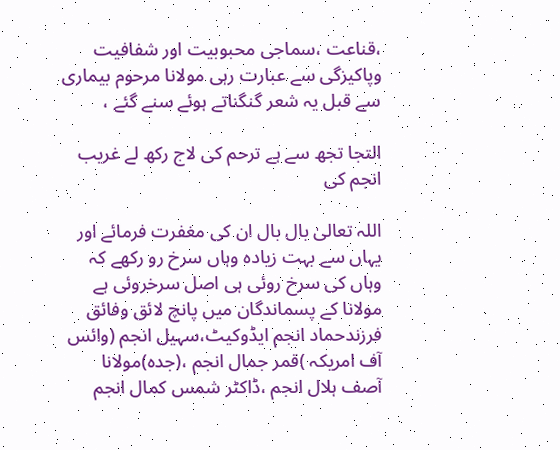،قناعت ،سماجی محبوبیت اور شفافیت وپاکیزگی سے عبارت رہی مولانا مرحوم بیماری سے قبل یہ شعر گنگناتے ہوئے سنے گئے ،

التجا تجھ سے ہے ترحم کی لاج رکھ لے غریب انجم کی

اللہ تعالیٰ بال بال ان کی مغفرت فرمائے اور یہاں سے بہت زیادہ وہاں سرخ رو رکھے کہ وہاں کی سرخ روئی ہی اصل سرخروئی ہے مولانا کے پسماندگان میں پانچ لائق وفائق فرزندحماد انجم ایڈوکیٹ،سہیل انجم (وائس آف امریکہ )قمر جمال انجم ،(جدہ)مولانا آصف ہلال انجم ،ڈاکٹر شمس کمال انجم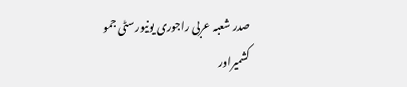صدر شعبہ عربی راجوری یونیورسٹی جمو کشمیراور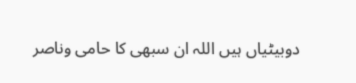دوبیٹیاں ہیں اللہ ان سبھی کا حامی وناصر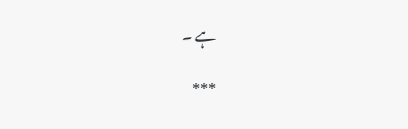ہے ۔

***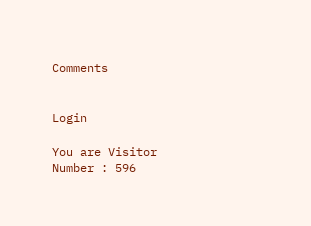Comments


Login

You are Visitor Number : 596